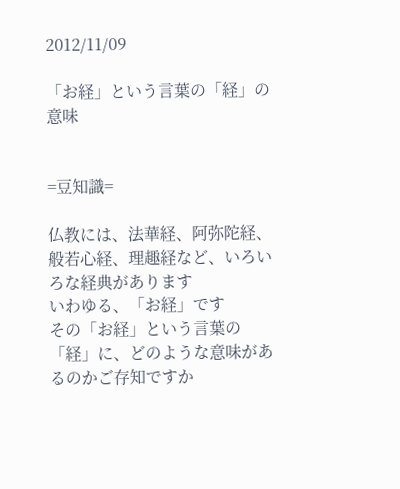2012/11/09

「お経」という言葉の「経」の意味


=豆知識=

仏教には、法華経、阿弥陀経、般若心経、理趣経など、いろいろな経典があります
いわゆる、「お経」です
その「お経」という言葉の「経」に、どのような意味があるのかご存知ですか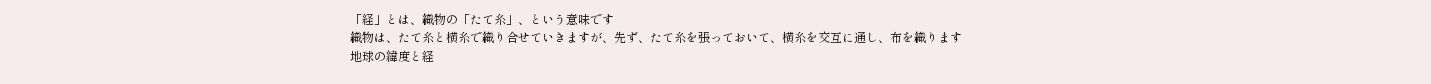「経」とは、織物の「たて糸」、という意味です
織物は、たて糸と横糸で織り合せていきますが、先ず、たて糸を張っておいて、横糸を交互に通し、布を織ります
地球の緯度と経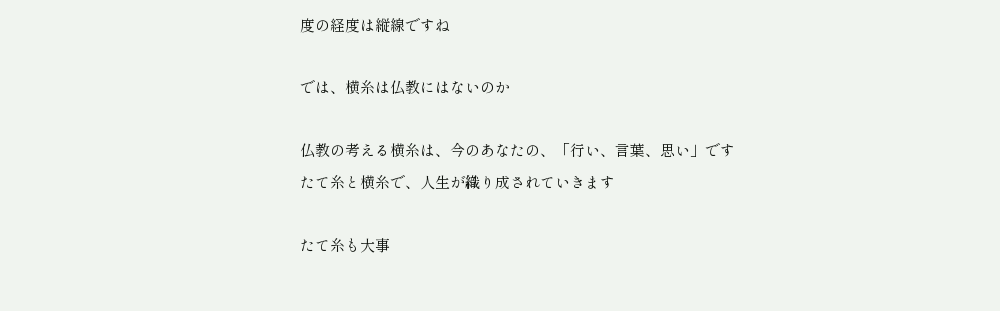度の経度は縦線ですね

では、横糸は仏教にはないのか

仏教の考える横糸は、今のあなたの、「行い、言葉、思い」です
たて糸と横糸で、人生が織り成されていきます

たて糸も大事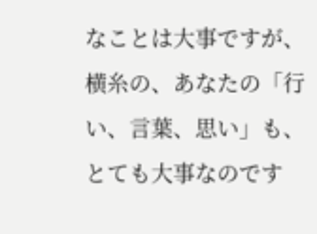なことは大事ですが、横糸の、あなたの「行い、言葉、思い」も、とても大事なのです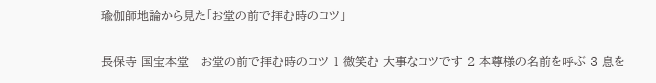瑜伽師地論から見た「お堂の前で拝む時のコツ」

長保寺 国宝本堂   お堂の前で拝む時のコツ 1 微笑む 大事なコツです 2 本尊様の名前を呼ぶ 3 息を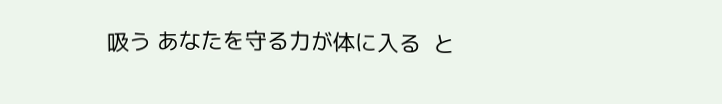吸う あなたを守る力が体に入る  と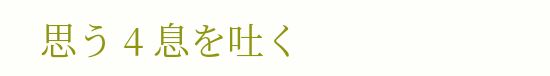思う 4 息を吐く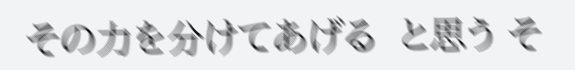その力を分けてあげる  と思う そ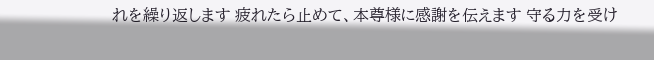れを繰り返します 疲れたら止めて、本尊様に感謝を伝えます 守る力を受け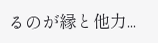るのが縁と他力...